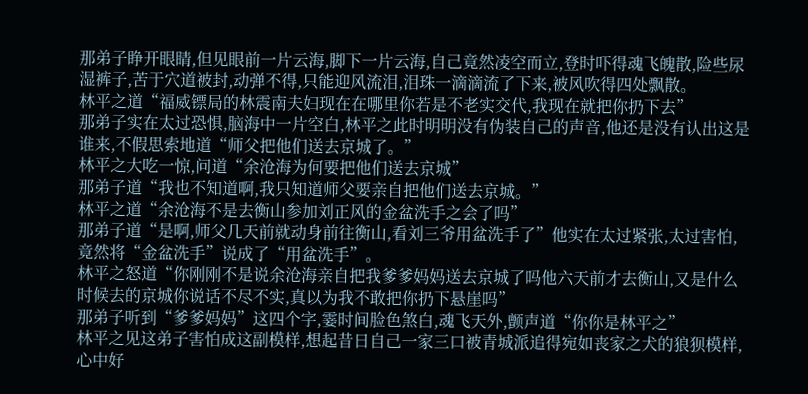那弟子睁开眼睛,但见眼前一片云海,脚下一片云海,自己竟然凌空而立,登时吓得魂飞魄散,险些尿湿裤子,苦于穴道被封,动弹不得,只能迎风流泪,泪珠一滴滴流了下来,被风吹得四处飘散。
林平之道“福威镖局的林震南夫妇现在在哪里你若是不老实交代,我现在就把你扔下去”
那弟子实在太过恐惧,脑海中一片空白,林平之此时明明没有伪装自己的声音,他还是没有认出这是谁来,不假思索地道“师父把他们送去京城了。”
林平之大吃一惊,问道“余沧海为何要把他们送去京城”
那弟子道“我也不知道啊,我只知道师父要亲自把他们送去京城。”
林平之道“余沧海不是去衡山参加刘正风的金盆洗手之会了吗”
那弟子道“是啊,师父几天前就动身前往衡山,看刘三爷用盆洗手了”他实在太过紧张,太过害怕,竟然将“金盆洗手”说成了“用盆洗手”。
林平之怒道“你刚刚不是说余沧海亲自把我爹爹妈妈送去京城了吗他六天前才去衡山,又是什么时候去的京城你说话不尽不实,真以为我不敢把你扔下悬崖吗”
那弟子听到“爹爹妈妈”这四个字,霎时间脸色煞白,魂飞天外,颤声道“你你是林平之”
林平之见这弟子害怕成这副模样,想起昔日自己一家三口被青城派追得宛如丧家之犬的狼狈模样,心中好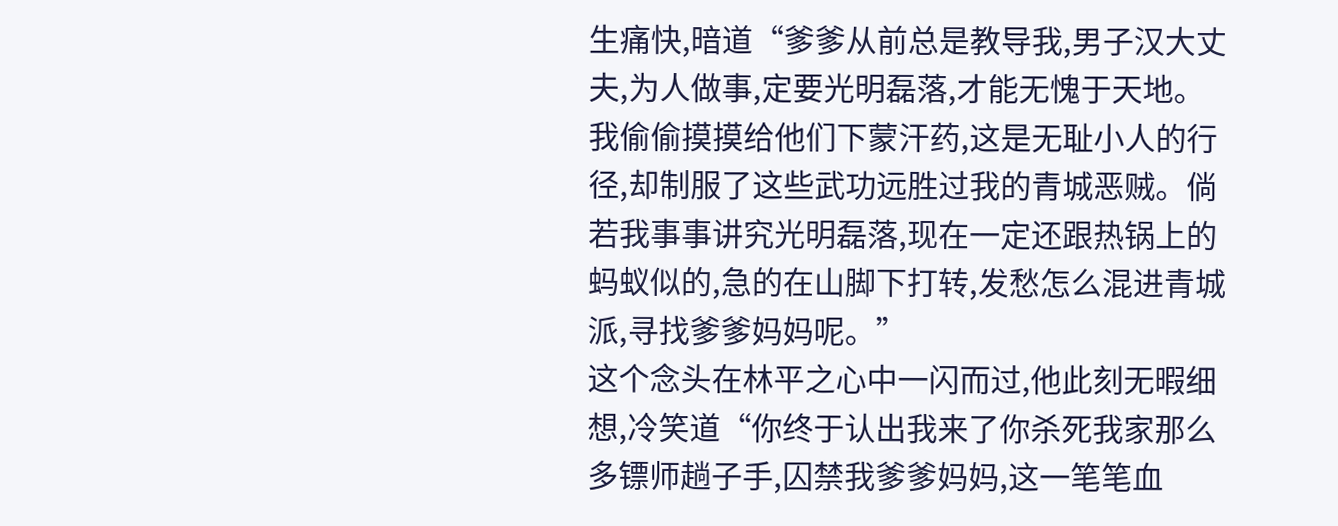生痛快,暗道“爹爹从前总是教导我,男子汉大丈夫,为人做事,定要光明磊落,才能无愧于天地。
我偷偷摸摸给他们下蒙汗药,这是无耻小人的行径,却制服了这些武功远胜过我的青城恶贼。倘若我事事讲究光明磊落,现在一定还跟热锅上的蚂蚁似的,急的在山脚下打转,发愁怎么混进青城派,寻找爹爹妈妈呢。”
这个念头在林平之心中一闪而过,他此刻无暇细想,冷笑道“你终于认出我来了你杀死我家那么多镖师趟子手,囚禁我爹爹妈妈,这一笔笔血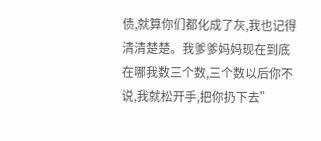债,就算你们都化成了灰,我也记得清清楚楚。我爹爹妈妈现在到底在哪我数三个数,三个数以后你不说,我就松开手,把你扔下去”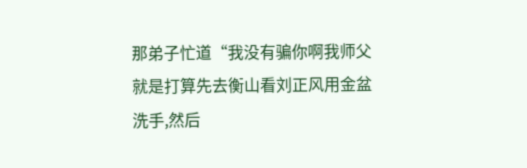那弟子忙道“我没有骗你啊我师父就是打算先去衡山看刘正风用金盆洗手,然后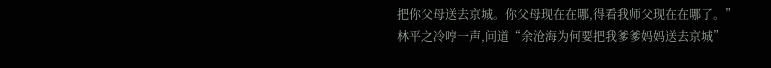把你父母送去京城。你父母现在在哪,得看我师父现在在哪了。”
林平之冷哼一声,问道“余沧海为何要把我爹爹妈妈送去京城”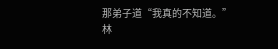那弟子道“我真的不知道。”
林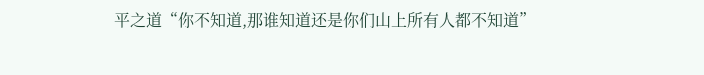平之道“你不知道,那谁知道还是你们山上所有人都不知道”